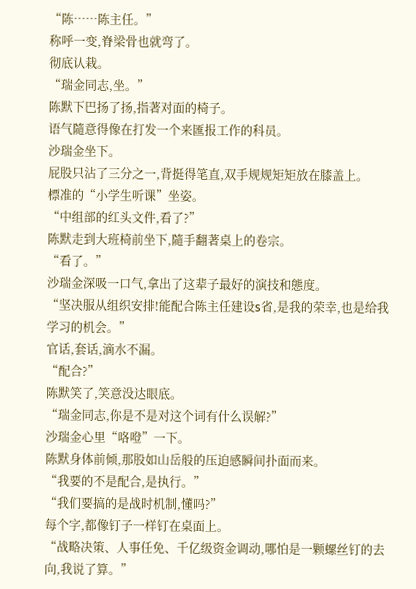“陈……陈主任。”
称呼一变,脊梁骨也就弯了。
彻底认栽。
“瑞金同志,坐。”
陈默下巴扬了扬,指著对面的椅子。
语气隨意得像在打发一个来匯报工作的科员。
沙瑞金坐下。
屁股只沾了三分之一,背挺得笔直,双手规规矩矩放在膝盖上。
標准的“小学生听课”坐姿。
“中组部的红头文件,看了?”
陈默走到大班椅前坐下,隨手翻著桌上的卷宗。
“看了。”
沙瑞金深吸一口气,拿出了这辈子最好的演技和態度。
“坚决服从组织安排!能配合陈主任建设s省,是我的荣幸,也是给我学习的机会。”
官话,套话,滴水不漏。
“配合?”
陈默笑了,笑意没达眼底。
“瑞金同志,你是不是对这个词有什么误解?”
沙瑞金心里“咯噔”一下。
陈默身体前倾,那股如山岳般的压迫感瞬间扑面而来。
“我要的不是配合,是执行。”
“我们要搞的是战时机制,懂吗?”
每个字,都像钉子一样钉在桌面上。
“战略决策、人事任免、千亿级资金调动,哪怕是一颗螺丝钉的去向,我说了算。”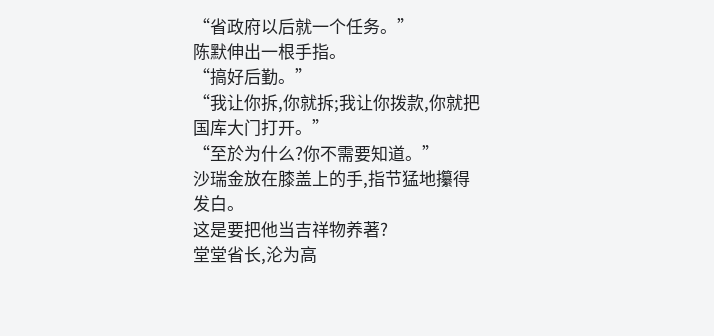“省政府以后就一个任务。”
陈默伸出一根手指。
“搞好后勤。”
“我让你拆,你就拆;我让你拨款,你就把国库大门打开。”
“至於为什么?你不需要知道。”
沙瑞金放在膝盖上的手,指节猛地攥得发白。
这是要把他当吉祥物养著?
堂堂省长,沦为高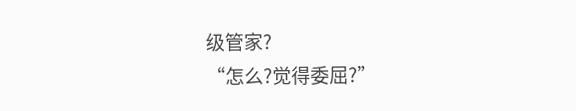级管家?
“怎么?觉得委屈?”